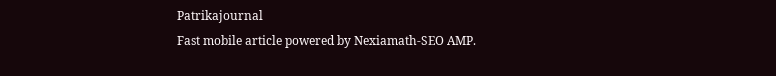Patrikajournal
Fast mobile article powered by Nexiamath-SEO AMP.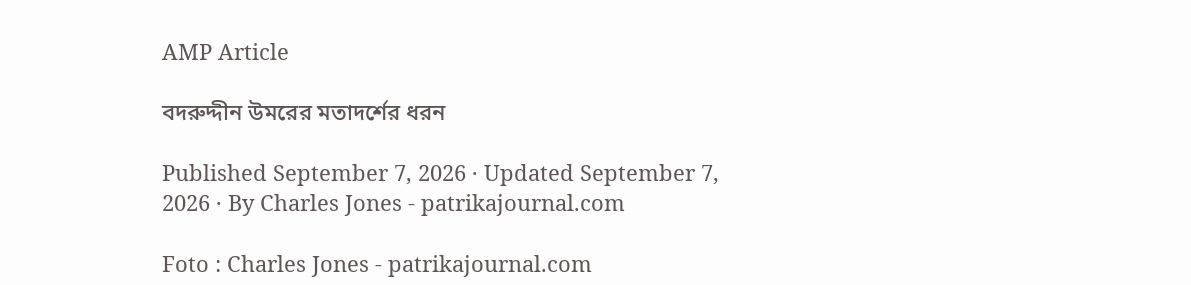AMP Article

বদরুদ্দীন উমরের মতাদর্শের ধরন

Published September 7, 2026 · Updated September 7, 2026 · By Charles Jones - patrikajournal.com

Foto : Charles Jones - patrikajournal.com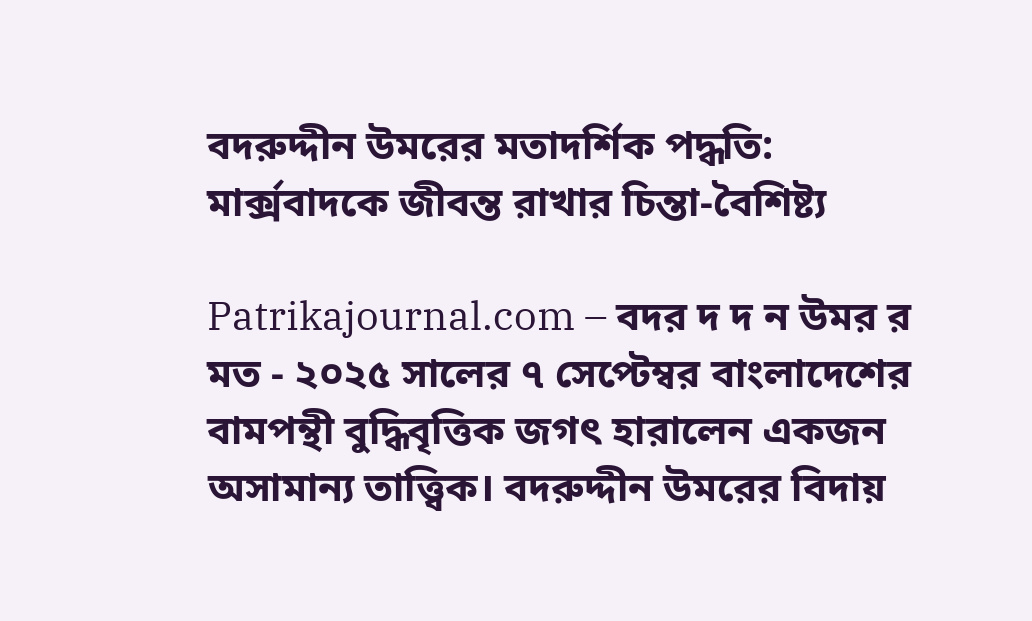বদরুদ্দীন উমরের মতাদর্শিক পদ্ধতি: মার্ক্সবাদকে জীবন্ত রাখার চিন্তা-বৈশিষ্ট্য

Patrikajournal.com – বদর দ দ ন উমর র মত - ২০২৫ সালের ৭ সেপ্টেম্বর বাংলাদেশের বামপন্থী বুদ্ধিবৃত্তিক জগৎ হারালেন একজন অসামান্য তাত্ত্বিক। বদরুদ্দীন উমরের বিদায়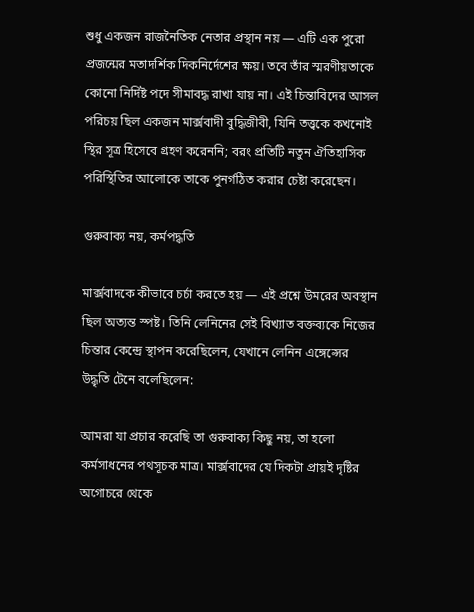শুধু একজন রাজনৈতিক নেতার প্রস্থান নয় — এটি এক পুরো প্রজন্মের মতাদর্শিক দিকনির্দেশের ক্ষয়। তবে তাঁর স্মরণীয়তাকে কোনো নির্দিষ্ট পদে সীমাবদ্ধ রাখা যায় না। এই চিন্তাবিদের আসল পরিচয় ছিল একজন মার্ক্সবাদী বুদ্ধিজীবী, যিনি তত্ত্বকে কখনোই স্থির সূত্র হিসেবে গ্রহণ করেননি; বরং প্রতিটি নতুন ঐতিহাসিক পরিস্থিতির আলোকে তাকে পুনর্গঠিত করার চেষ্টা করেছেন।

গুরুবাক্য নয়, কর্মপদ্ধতি

মার্ক্সবাদকে কীভাবে চর্চা করতে হয় — এই প্রশ্নে উমরের অবস্থান ছিল অত্যন্ত স্পষ্ট। তিনি লেনিনের সেই বিখ্যাত বক্তব্যকে নিজের চিন্তার কেন্দ্রে স্থাপন করেছিলেন, যেখানে লেনিন এঙ্গেল্সের উদ্ধৃতি টেনে বলেছিলেন:

আমরা যা প্রচার করেছি তা গুরুবাক্য কিছু নয়, তা হলো কর্মসাধনের পথসূচক মাত্র। মার্ক্সবাদের যে দিকটা প্রায়ই দৃষ্টির অগোচরে থেকে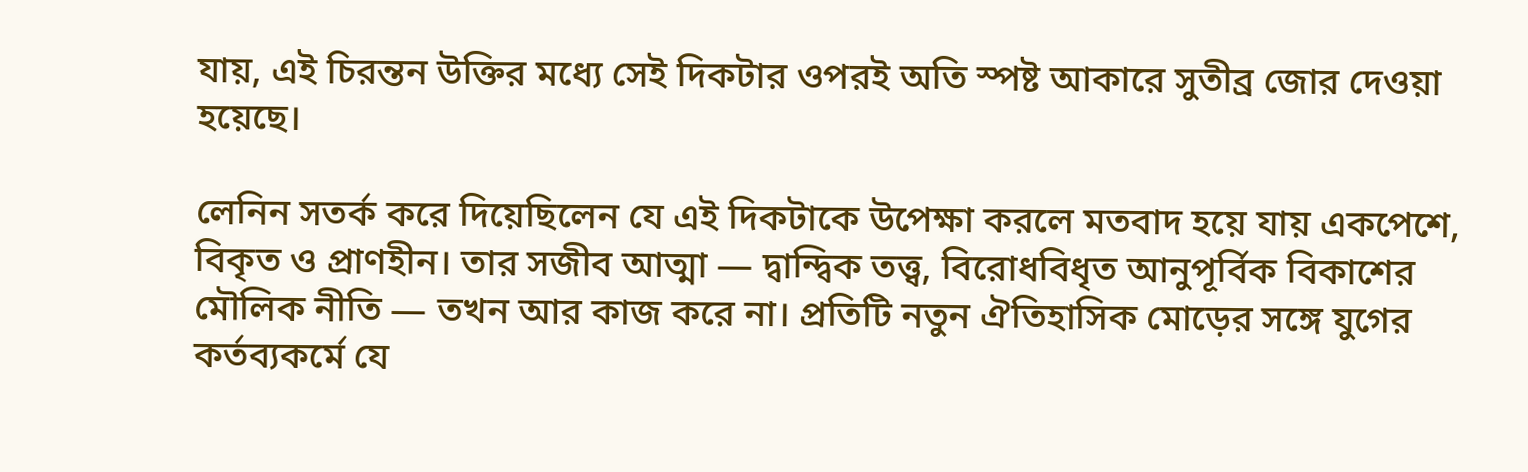যায়, এই চিরন্তন উক্তির মধ্যে সেই দিকটার ওপরই অতি স্পষ্ট আকারে সুতীব্র জোর দেওয়া হয়েছে।

লেনিন সতর্ক করে দিয়েছিলেন যে এই দিকটাকে উপেক্ষা করলে মতবাদ হয়ে যায় একপেশে, বিকৃত ও প্রাণহীন। তার সজীব আত্মা — দ্বান্দ্বিক তত্ত্ব, বিরোধবিধৃত আনুপূর্বিক বিকাশের মৌলিক নীতি — তখন আর কাজ করে না। প্রতিটি নতুন ঐতিহাসিক মোড়ের সঙ্গে যুগের কর্তব্যকর্মে যে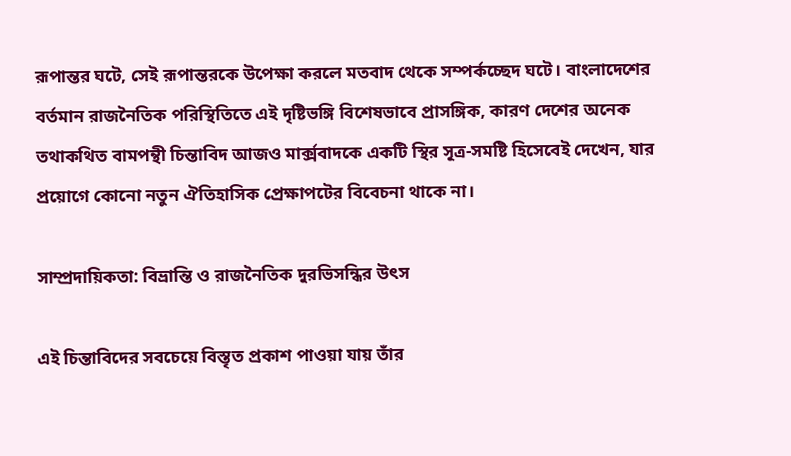রূপান্তর ঘটে, সেই রূপান্তরকে উপেক্ষা করলে মতবাদ থেকে সম্পর্কচ্ছেদ ঘটে। বাংলাদেশের বর্তমান রাজনৈতিক পরিস্থিতিতে এই দৃষ্টিভঙ্গি বিশেষভাবে প্রাসঙ্গিক, কারণ দেশের অনেক তথাকথিত বামপন্থী চিন্তাবিদ আজও মার্ক্সবাদকে একটি স্থির সূত্র-সমষ্টি হিসেবেই দেখেন, যার প্রয়োগে কোনো নতুন ঐতিহাসিক প্রেক্ষাপটের বিবেচনা থাকে না।

সাম্প্রদায়িকতা: বিভ্রান্তি ও রাজনৈতিক দুরভিসন্ধির উৎস

এই চিন্তাবিদের সবচেয়ে বিস্তৃত প্রকাশ পাওয়া যায় তাঁর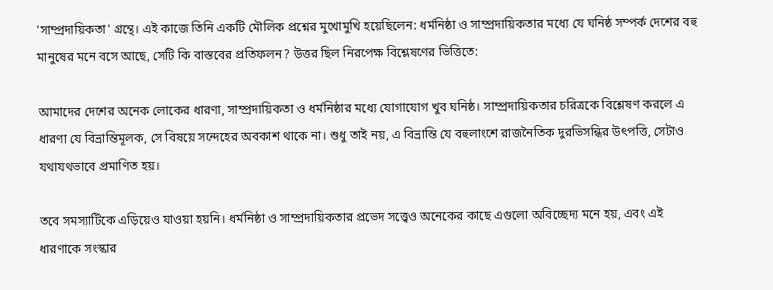'সাম্প্রদায়িকতা' গ্রন্থে। এই কাজে তিনি একটি মৌলিক প্রশ্নের মুখোমুখি হয়েছিলেন: ধর্মনিষ্ঠা ও সাম্প্রদায়িকতার মধ্যে যে ঘনিষ্ঠ সম্পর্ক দেশের বহু মানুষের মনে বসে আছে, সেটি কি বাস্তবের প্রতিফলন? উত্তর ছিল নিরপেক্ষ বিশ্লেষণের ভিত্তিতে:

আমাদের দেশের অনেক লোকের ধারণা, সাম্প্রদায়িকতা ও ধর্মনিষ্ঠার মধ্যে যোগাযোগ খুব ঘনিষ্ঠ। সাম্প্রদায়িকতার চরিত্রকে বিশ্লেষণ করলে এ ধারণা যে বিভ্রান্তিমূলক, সে বিষয়ে সন্দেহের অবকাশ থাকে না। শুধু তাই নয়, এ বিভ্রান্তি যে বহুলাংশে রাজনৈতিক দুরভিসন্ধির উৎপত্তি, সেটাও যথাযথভাবে প্রমাণিত হয়।

তবে সমস্যাটিকে এড়িয়েও যাওয়া হয়নি। ধর্মনিষ্ঠা ও সাম্প্রদায়িকতার প্রভেদ সত্ত্বেও অনেকের কাছে এগুলো অবিচ্ছেদ্য মনে হয়, এবং এই ধারণাকে সংস্কার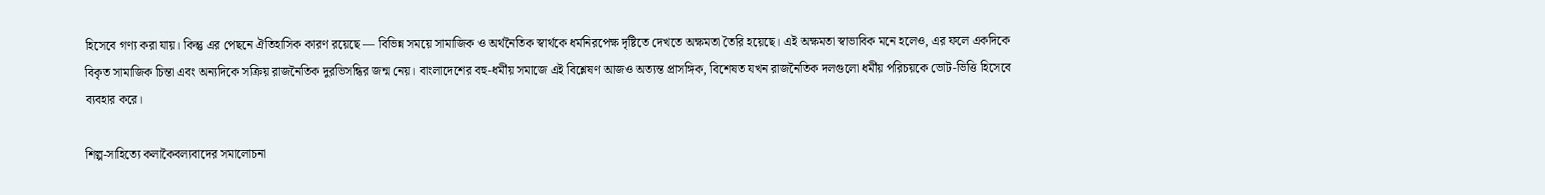হিসেবে গণ্য করা যায়। কিন্তু এর পেছনে ঐতিহাসিক কারণ রয়েছে — বিভিন্ন সময়ে সামাজিক ও অর্থনৈতিক স্বার্থকে ধর্মনিরপেক্ষ দৃষ্টিতে দেখতে অক্ষমতা তৈরি হয়েছে। এই অক্ষমতা স্বাভাবিক মনে হলেও, এর ফলে একদিকে বিকৃত সামাজিক চিন্তা এবং অন্যদিকে সক্রিয় রাজনৈতিক দুরভিসন্ধির জন্ম নেয়। বাংলাদেশের বহু-ধর্মীয় সমাজে এই বিশ্লেষণ আজও অত্যন্ত প্রাসঙ্গিক, বিশেষত যখন রাজনৈতিক দলগুলো ধর্মীয় পরিচয়কে ভোট-ভিত্তি হিসেবে ব্যবহার করে।

শিল্প-সাহিত্যে কলাকৈবল্যবাদের সমালোচনা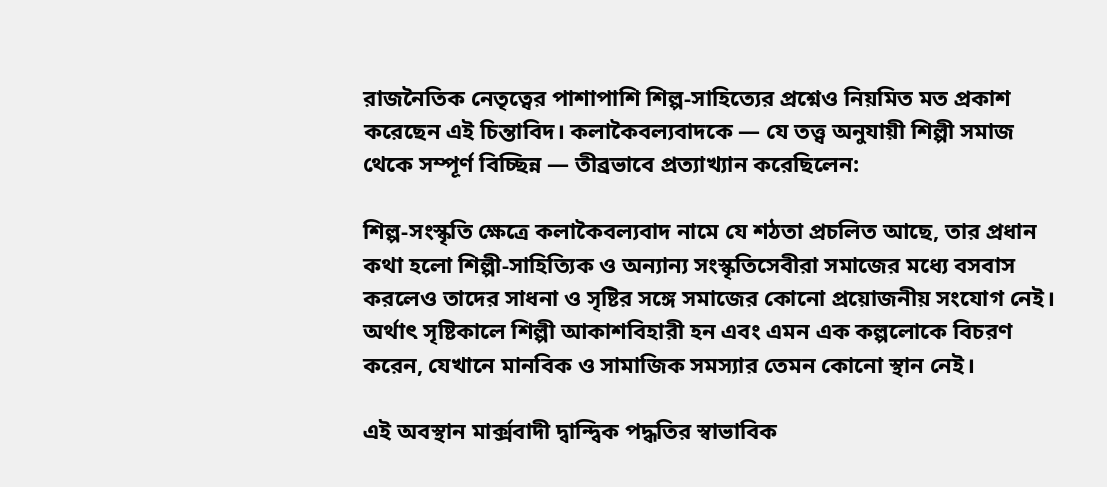রাজনৈতিক নেতৃত্বের পাশাপাশি শিল্প-সাহিত্যের প্রশ্নেও নিয়মিত মত প্রকাশ করেছেন এই চিন্তাবিদ। কলাকৈবল্যবাদকে — যে তত্ত্ব অনুযায়ী শিল্পী সমাজ থেকে সম্পূর্ণ বিচ্ছিন্ন — তীব্রভাবে প্রত্যাখ্যান করেছিলেন:

শিল্প-সংস্কৃতি ক্ষেত্রে কলাকৈবল্যবাদ নামে যে শঠতা প্রচলিত আছে, তার প্রধান কথা হলো শিল্পী-সাহিত্যিক ও অন্যান্য সংস্কৃতিসেবীরা সমাজের মধ্যে বসবাস করলেও তাদের সাধনা ও সৃষ্টির সঙ্গে সমাজের কোনো প্রয়োজনীয় সংযোগ নেই। অর্থাৎ সৃষ্টিকালে শিল্পী আকাশবিহারী হন এবং এমন এক কল্পলোকে বিচরণ করেন, যেখানে মানবিক ও সামাজিক সমস্যার তেমন কোনো স্থান নেই।

এই অবস্থান মার্ক্সবাদী দ্বান্দ্বিক পদ্ধতির স্বাভাবিক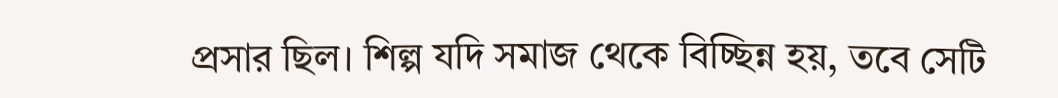প্রসার ছিল। শিল্প যদি সমাজ থেকে বিচ্ছিন্ন হয়, তবে সেটি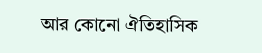আর কোনো ঐতিহাসিক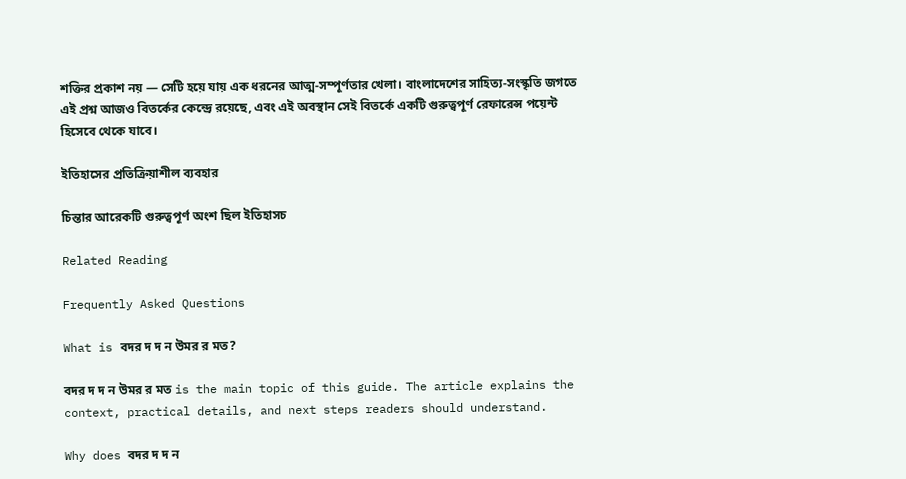শক্তির প্রকাশ নয় — সেটি হয়ে যায় এক ধরনের আত্ম-সম্পূর্ণতার খেলা। বাংলাদেশের সাহিত্য-সংস্কৃতি জগতে এই প্রশ্ন আজও বিতর্কের কেন্দ্রে রয়েছে, এবং এই অবস্থান সেই বিতর্কে একটি গুরুত্বপূর্ণ রেফারেন্স পয়েন্ট হিসেবে থেকে যাবে।

ইতিহাসের প্রতিক্রিয়াশীল ব্যবহার

চিন্তার আরেকটি গুরুত্বপূর্ণ অংশ ছিল ইতিহাসচ

Related Reading

Frequently Asked Questions

What is বদর দ দ ন উমর র মত?

বদর দ দ ন উমর র মত is the main topic of this guide. The article explains the context, practical details, and next steps readers should understand.

Why does বদর দ দ ন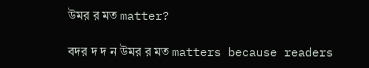উমর র মত matter?

বদর দ দ ন উমর র মত matters because readers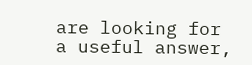are looking for a useful answer,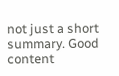not just a short summary. Good content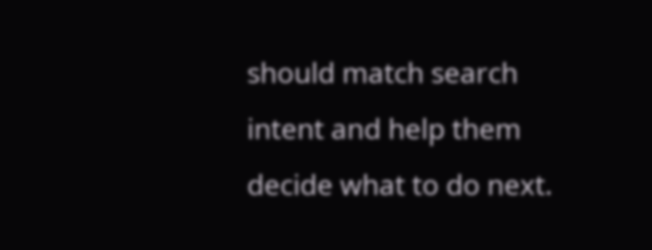should match search intent and help them decide what to do next.